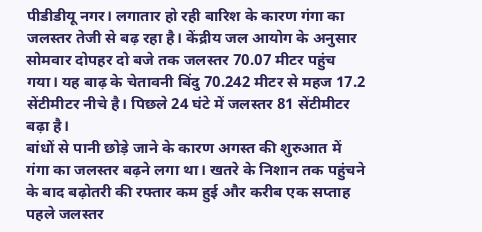पीडीडीयू नगर। लगातार हो रही बारिश के कारण गंगा का जलस्तर तेजी से बढ़ रहा है। केंद्रीय जल आयोग के अनुसार सोमवार दोपहर दो बजे तक जलस्तर 70.07 मीटर पहुंच गया। यह बाढ़ के चेतावनी बिंदु 70.242 मीटर से महज 17.2 सेंटीमीटर नीचे है। पिछले 24 घंटे में जलस्तर 81 सेंटीमीटर बढ़ा है।
बांधों से पानी छोड़े जाने के कारण अगस्त की शुरुआत में गंगा का जलस्तर बढ़ने लगा था। खतरे के निशान तक पहुंचने के बाद बढ़ोतरी की रफ्तार कम हुई और करीब एक सप्ताह पहले जलस्तर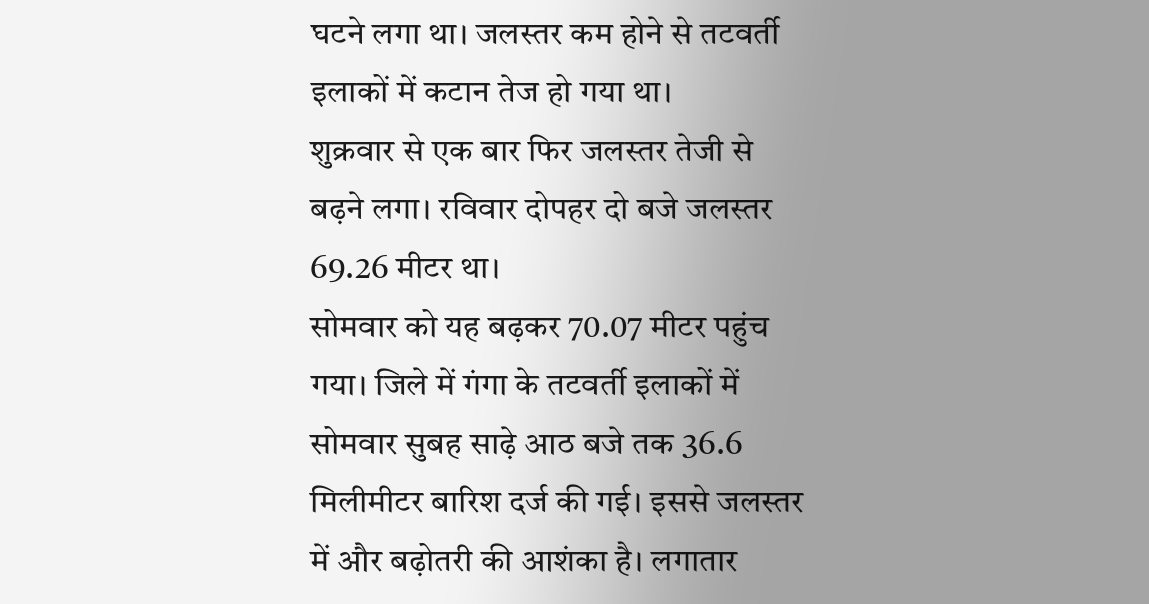घटने लगा था। जलस्तर कम होने से तटवर्ती इलाकों में कटान तेज हो गया था।
शुक्रवार से एक बार फिर जलस्तर तेजी से बढ़ने लगा। रविवार दोपहर दो बजे जलस्तर 69.26 मीटर था।
सोमवार को यह बढ़कर 70.07 मीटर पहुंच गया। जिले में गंगा के तटवर्ती इलाकों में सोमवार सुबह साढ़े आठ बजे तक 36.6 मिलीमीटर बारिश दर्ज की गई। इससे जलस्तर में और बढ़ोतरी की आशंका है। लगातार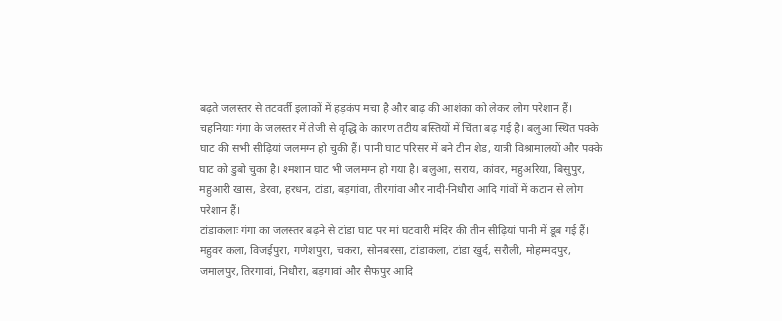बढ़ते जलस्तर से तटवर्ती इलाकों में हड़कंप मचा है और बाढ़ की आशंका को लेकर लोग परेशान हैं।
चहनियाः गंगा के जलस्तर में तेजी से वृद्धि के कारण तटीय बस्तियों में चिंता बढ़ गई है। बलुआ स्थित पक्के घाट की सभी सीढ़ियां जलमग्न हो चुकी हैं। पानी घाट परिसर में बने टीन शेड, यात्री विश्रामालयों और पक्के घाट को डुबो चुका है। श्मशान घाट भी जलमग्न हो गया है। बलुआ, सराय, कांवर, महुअरिया, बिसुपुर, महुआरी खास, डेरवा, हरधन, टांडा, बड़गांवा, तीरगांवा और नादी-निधौरा आदि गांवों में कटान से लोग परेशान हैं।
टांडाकलाः गंगा का जलस्तर बढ़ने से टांडा घाट पर मां घटवारी मंदिर की तीन सीढ़ियां पानी में डूब गई हैं। महुवर कला, विजईपुरा, गणेशपुरा, चकरा, सोनबरसा, टांडाकला, टांडा खुर्द, सरौली, मोहम्मदपुर, जमालपुर, तिरगावां, निधौरा, बड़गावां और सैफपुर आदि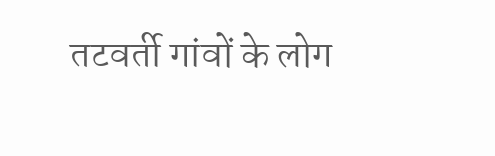तटवर्ती गांवों के लोग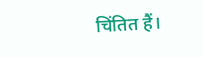चिंतित हैं।